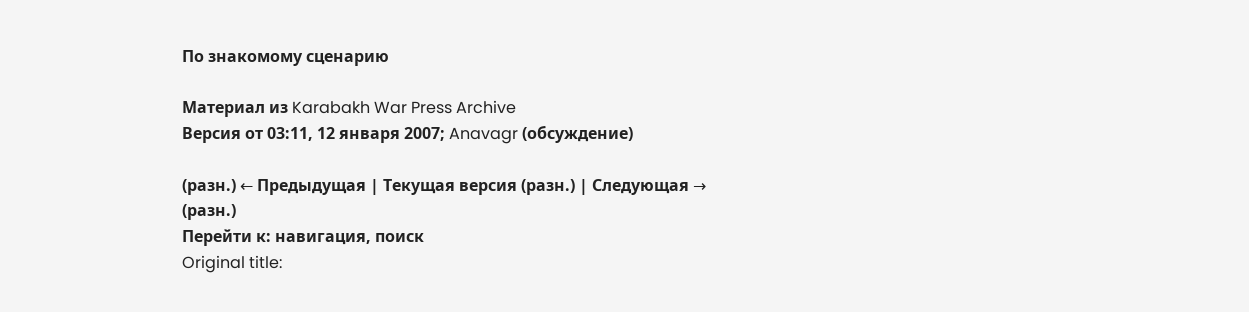По знакомому сценарию

Материал из Karabakh War Press Archive
Версия от 03:11, 12 января 2007; Anavagr (обсуждение)

(разн.) ← Предыдущая | Текущая версия (разн.) | Следующая → (разн.)
Перейти к: навигация, поиск
Original title: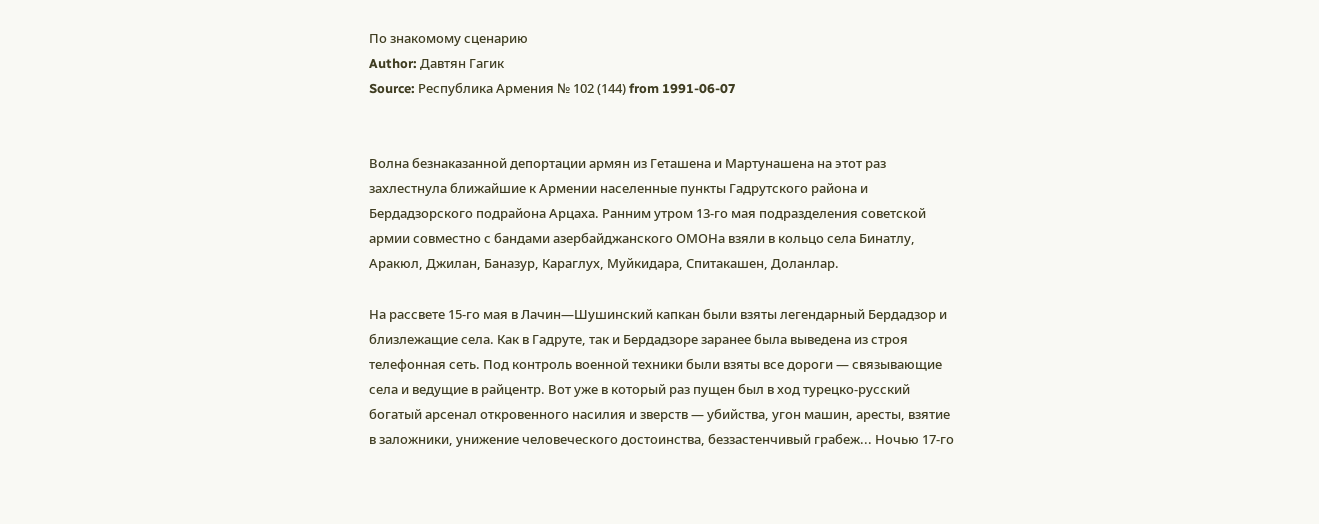По знакомому сценарию
Author: Давтян Гагик
Source: Республика Армения № 102 (144) from 1991-06-07


Волна безнаказанной депортации армян из Геташена и Мартунашена на этот раз захлестнула ближайшие к Армении населенные пункты Гадрутского района и Бердадзорского подрайона Арцаха. Ранним утром 13-го мая подразделения советской армии совместно с бандами азербайджанского ОМОНа взяли в кольцо села Бинатлу, Аракюл, Джилан, Баназур, Караглух, Муйкидара, Спитакашен, Доланлар.

На рассвете 15-го мая в Лачин—Шушинский капкан были взяты легендарный Бердадзор и близлежащие села. Как в Гадруте, так и Бердадзоре заранее была выведена из строя телефонная сеть. Под контроль военной техники были взяты все дороги — связывающие села и ведущие в райцентр. Вот уже в который раз пущен был в ход турецко-русский богатый арсенал откровенного насилия и зверств — убийства, угон машин, аресты, взятие в заложники, унижение человеческого достоинства, беззастенчивый грабеж... Ночью 17-го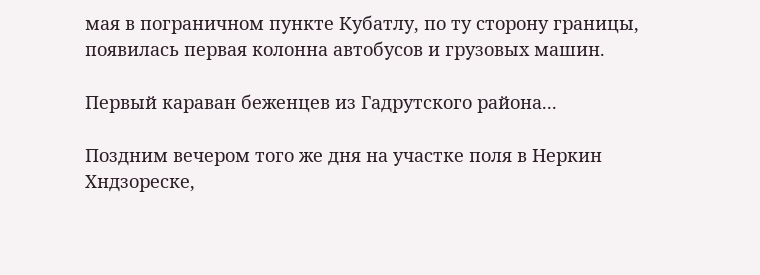мая в пограничном пункте Кубатлу, по ту сторону границы, появилась первая колонна автобусов и грузовых машин.

Первый караван беженцев из Гадрутского района...

Поздним вечером того же дня на участке поля в Неркин Хндзореске,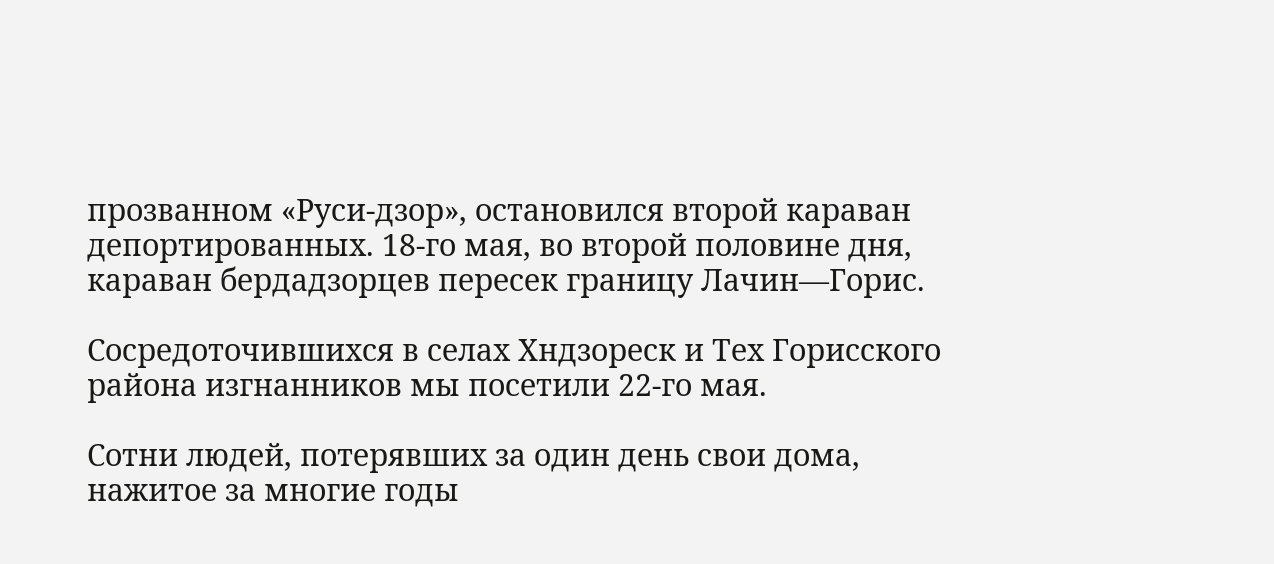прозванном «Руси-дзор», остановился второй караван депортированных. 18-го мая, во второй половине дня, караван бердадзорцев пересек границу Лачин—Горис.

Сосредоточившихся в селах Хндзореск и Тех Горисского района изгнанников мы посетили 22-го мая.

Сотни людей, потерявших за один день свои дома, нажитое за многие годы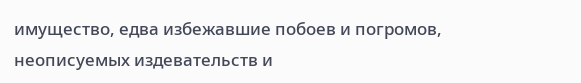имущество, едва избежавшие побоев и погромов, неописуемых издевательств и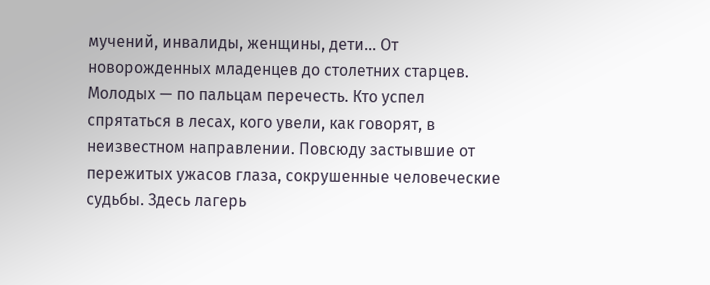мучений, инвалиды, женщины, дети... От новорожденных младенцев до столетних старцев. Молодых — по пальцам перечесть. Кто успел спрятаться в лесах, кого увели, как говорят, в неизвестном направлении. Повсюду застывшие от пережитых ужасов глаза, сокрушенные человеческие судьбы. Здесь лагерь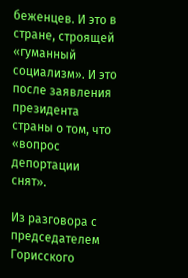беженцев. И это в стране, строящей «гуманный социализм». И это после заявления президента страны о том, что «вопрос депортации снят».

Из разговора с председателем Горисского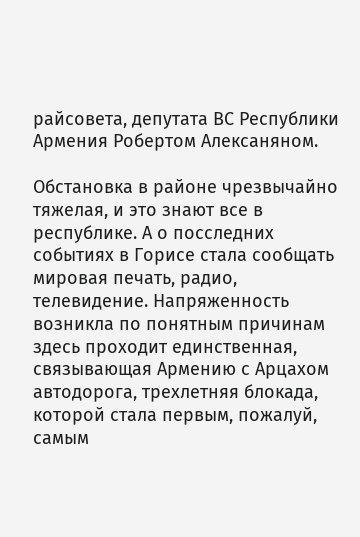райсовета, депутата ВС Республики Армения Робертом Алексаняном.

Обстановка в районе чрезвычайно тяжелая, и это знают все в республике. А о посследних событиях в Горисе стала сообщать мировая печать, радио, телевидение. Напряженность возникла по понятным причинам здесь проходит единственная, связывающая Армению с Арцахом автодорога, трехлетняя блокада, которой стала первым, пожалуй, самым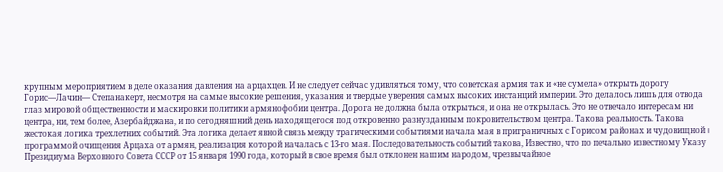крупным мероприятием в деле оказания давления на арцахцев. И не следует сейчас удивляться тому, что советская армия так и «не сумела» открыть дорогу Горис—Лачин— Степанакерт, несмотря на самые высокие решения, указания и твердые уверения самых высоких инстанций империи. Это делалось лишь для отвода глаз мировой общественности и маскировки политики армянофобии центра. Дорога не должна была открыться, и она не открылась. Это не отвечало интересам ни центра, ни, тем более, Азербайджана, и по сегодняшний день находящегося под откровенно разнузданным покровительством центра. Такова реальность. Такова жестокая логика трехлетних событий. Эта логика делает явной связь между трагическими событиями начала мая в приграничных с Горисом районах и чудовищной I программой очищения Арцаха от армян, реализация которой началась с 13-го мая. Последовательность событий такова, Известно, что по печально известному Указу Президиума Верховного Совета СССР от 15 января 1990 года, который в свое время был отклонен нашим народом, чрезвычайное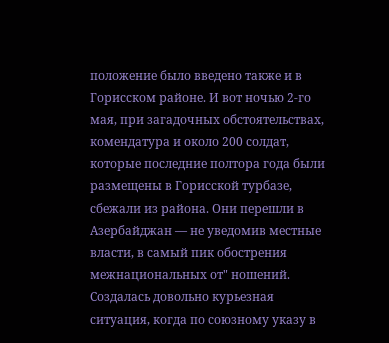положение было введено также и в Горисском районе. И вот ночью 2-го мая, при загадочных обстоятельствах, комендатура и около 200 солдат, которые последние полтора года были размещены в Горисской турбазе, сбежали из района. Они перешли в Азербайджан — не уведомив местные власти, в самый пик обострения межнациональных от" ношений. Создалась довольно курьезная ситуация, когда по союзному указу в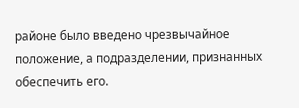районе было введено чрезвычайное положение, а подразделении, признанных обеспечить его.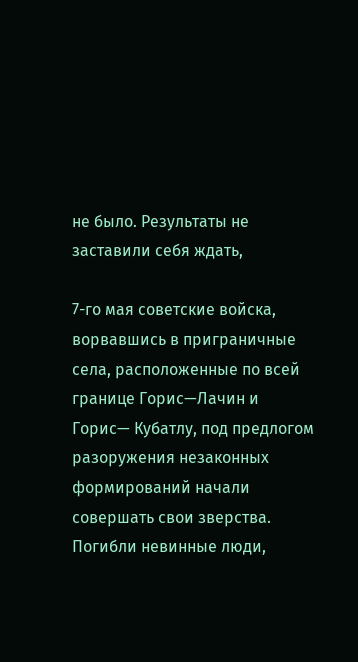не было. Результаты не заставили себя ждать,

7-го мая советские войска, ворвавшись в приграничные села, расположенные по всей границе Горис—Лачин и Горис— Кубатлу, под предлогом разоружения незаконных формирований начали совершать свои зверства. Погибли невинные люди,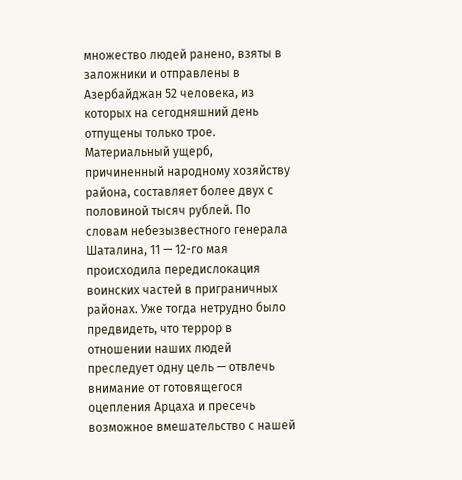множество людей ранено, взяты в заложники и отправлены в Азербайджан 52 человека, из которых на сегодняшний день отпущены только трое. Материальный ущерб, причиненный народному хозяйству района, составляет более двух с половиной тысяч рублей. По словам небезызвестного генерала Шаталина, 11 — 12-го мая происходила передислокация воинских частей в приграничных районах. Уже тогда нетрудно было предвидеть, что террор в отношении наших людей преследует одну цель — отвлечь внимание от готовящегося оцепления Арцаха и пресечь возможное вмешательство с нашей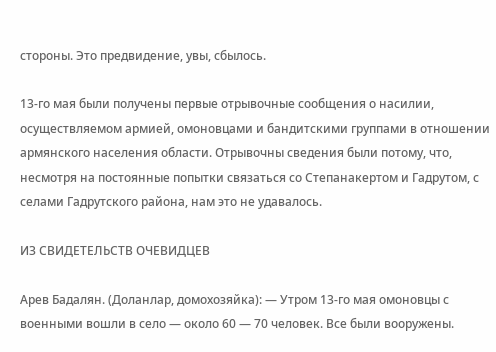стороны. Это предвидение, увы, сбылось.

13-го мая были получены первые отрывочные сообщения о насилии, осуществляемом армией, омоновцами и бандитскими группами в отношении армянского населения области. Отрывочны сведения были потому, что, несмотря на постоянные попытки связаться со Степанакертом и Гадрутом, с селами Гадрутского района, нам это не удавалось.

ИЗ СВИДЕТЕЛЬСТВ ОЧЕВИДЦЕВ

Арев Бадалян. (Доланлар, домохозяйка): — Утром 13-го мая омоновцы с военными вошли в село — около 60 — 70 человек. Все были вооружены.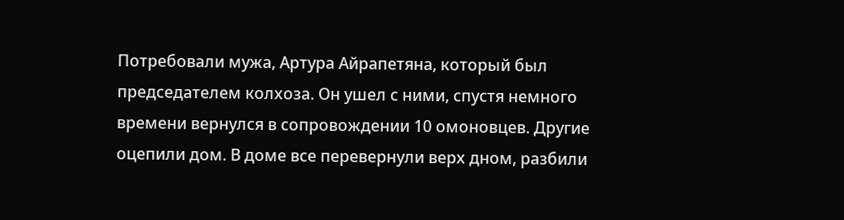Потребовали мужа, Артура Айрапетяна, который был председателем колхоза. Он ушел с ними, спустя немного времени вернулся в сопровождении 10 омоновцев. Другие оцепили дом. В доме все перевернули верх дном, разбили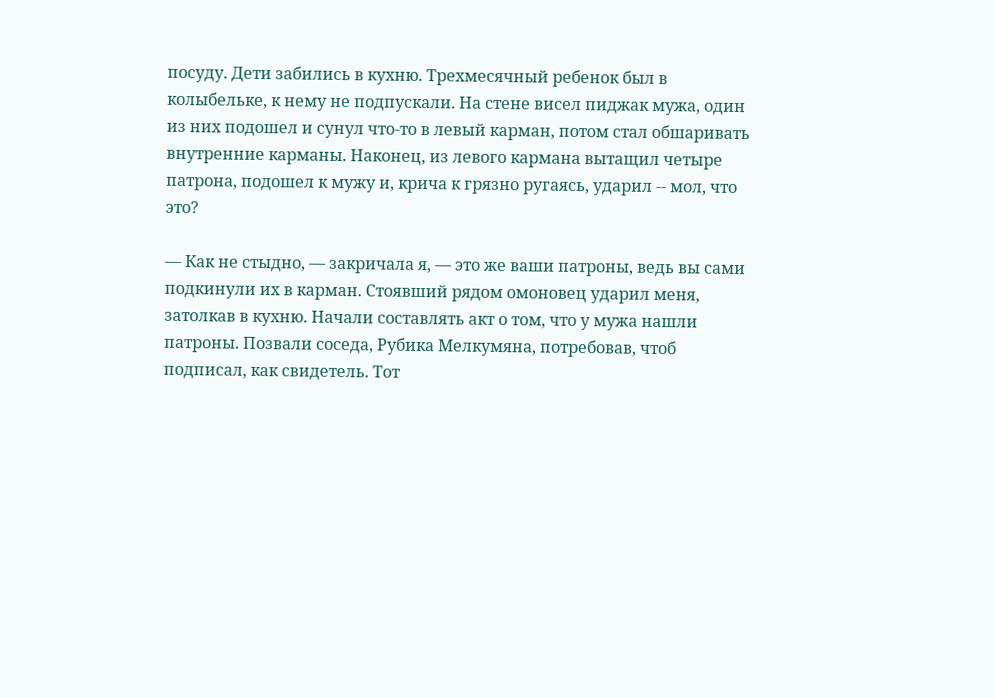посуду. Дети забились в кухню. Трехмесячный ребенок был в колыбельке, к нему не подпускали. На стене висел пиджак мужа, один из них подошел и сунул что-то в левый карман, потом стал обшаривать внутренние карманы. Наконец, из левого кармана вытащил четыре патрона, подошел к мужу и, крича к грязно ругаясь, ударил -- мол, что это?

— Как не стыдно, — закричала я, — это же ваши патроны, ведь вы сами подкинули их в карман. Стоявший рядом омоновец ударил меня, затолкав в кухню. Начали составлять акт о том, что у мужа нашли патроны. Позвали соседа, Рубика Мелкумяна, потребовав, чтоб подписал, как свидетель. Тот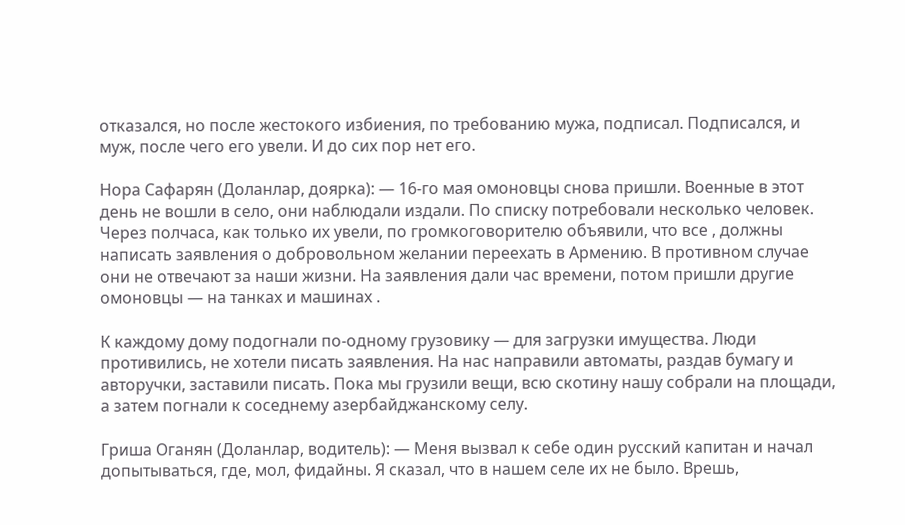отказался, но после жестокого избиения, по требованию мужа, подписал. Подписался, и муж, после чего его увели. И до сих пор нет его.

Нора Сафарян (Доланлар, доярка): — 16-го мая омоновцы снова пришли. Военные в этот день не вошли в село, они наблюдали издали. По списку потребовали несколько человек. Через полчаса, как только их увели, по громкоговорителю объявили, что все , должны написать заявления о добровольном желании переехать в Армению. В противном случае они не отвечают за наши жизни. На заявления дали час времени, потом пришли другие омоновцы — на танках и машинах .

К каждому дому подогнали по-одному грузовику — для загрузки имущества. Люди противились, не хотели писать заявления. На нас направили автоматы, раздав бумагу и авторучки, заставили писать. Пока мы грузили вещи, всю скотину нашу собрали на площади, а затем погнали к соседнему азербайджанскому селу.

Гриша Оганян (Доланлар, водитель): — Меня вызвал к себе один русский капитан и начал допытываться, где, мол, фидайны. Я сказал, что в нашем селе их не было. Врешь,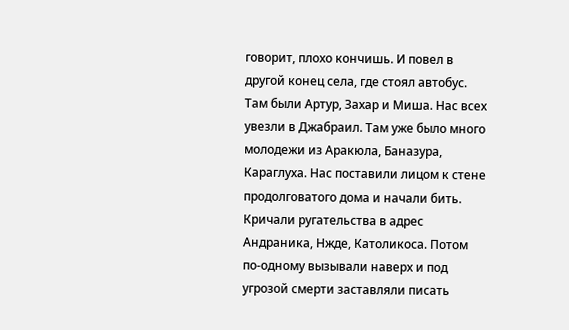говорит, плохо кончишь. И повел в другой конец села, где стоял автобус. Там были Артур, Захар и Миша. Нас всех увезли в Джабраил. Там уже было много молодежи из Аракюла, Баназура, Караглуха. Нас поставили лицом к стене продолговатого дома и начали бить. Кричали ругательства в адрес Андраника, Нжде, Католикоса. Потом по-одному вызывали наверх и под угрозой смерти заставляли писать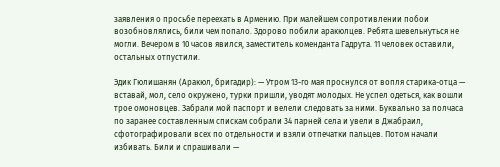заявления о просьбе переехать в Армению. При малейшем сопротивлении побои возобновлялись, били чем попало. Здорово побили аракюлцев. Ребята шевельнуться не могли. Вечером в 10 часов явился, заместитель коменданта Гадрута. 11 человек оставили, остальных отпустили.

Эдик Гюлишанян (Аракюл, бригадир): — Утром 13-го мая проснулся от вопля старика-отца — вставай, мол, село окружено, турки пришли, уводят молодых. Не успел одеться, как вошли трое омоновцев. Забрали мой паспорт и велели следовать за ними. Буквально за полчаса по заранее составленным спискам собрали 34 парней села и увели в Джабраил, сфотографировали всех по отдельности и взяли отпечатки пальцев. Потом начали избивать. Били и спрашивали —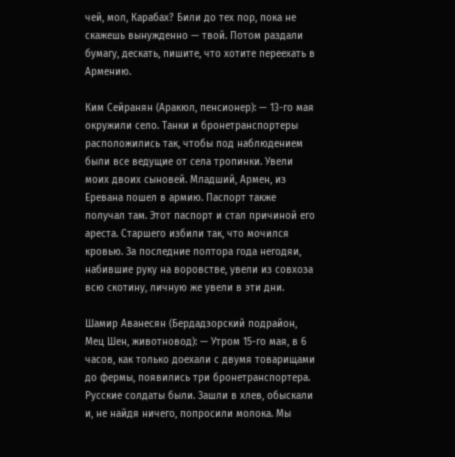чей, мол, Карабах? Били до тех пор, пока не скажешь вынужденно — твой. Потом раздали бумагу, дескать, пишите, что хотите переехать в Армению.

Ким Сейранян (Аракюл, пенсионер): — 13-го мая окружили село. Танки и бронетранспортеры расположились так, чтобы под наблюдением были все ведущие от села тропинки. Увели моих двоих сыновей. Младший, Армен, из Еревана пошел в армию. Паспорт также получал там. Этот паспорт и стал причиной его ареста. Старшего избили так, что мочился кровью. За последние полтора года негодяи, набившие руку на воровстве, увели из совхоза всю скотину, личную же увели в эти дни.

Шамир Аванесян (Бердадзорский подрайон, Мец Шен, животновод): — Утром 15-го мая, в 6 часов, как только доехали с двумя товарищами до фермы, появились три бронетранспортера. Русские солдаты были. Зашли в хлев, обыскали и, не найдя ничего, попросили молока. Мы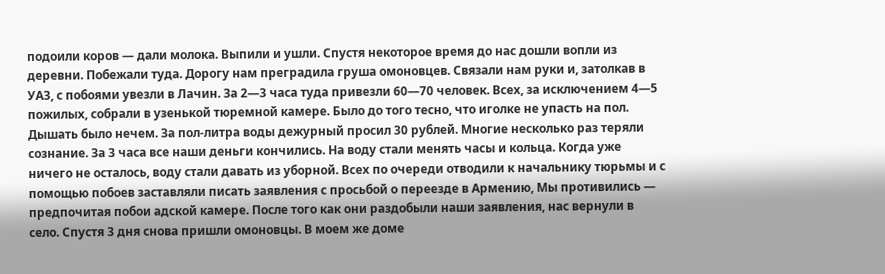подоили коров — дали молока. Выпили и ушли. Спустя некоторое время до нас дошли вопли из деревни. Побежали туда. Дорогу нам преградила груша омоновцев. Связали нам руки и, затолкав в УАЗ, с побоями увезли в Лачин. За 2—3 часа туда привезли 60—70 человек. Всех, за исключением 4—5 пожилых, собрали в узенькой тюремной камере. Было до того тесно, что иголке не упасть на пол. Дышать было нечем. За пол-литра воды дежурный просил 30 рублей. Многие несколько раз теряли сознание. За 3 часа все наши деньги кончились. На воду стали менять часы и кольца. Когда уже ничего не осталось, воду стали давать из уборной. Всех по очереди отводили к начальнику тюрьмы и с помощью побоев заставляли писать заявления с просьбой о переезде в Армению, Мы противились — предпочитая побои адской камере. После того как они раздобыли наши заявления, нас вернули в село. Спустя 3 дня снова пришли омоновцы. В моем же доме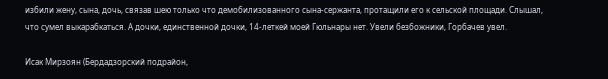избили жену, сына, дочь, связав шею только что демобилизованного сына-сержанта, протащили его к сельской площади. Слышал, что сумел выкарабкаться. А дочки, единственной дочки, 14-леткей моей Гюльнары нет. Увели безбожники, Горбачев увел.

Исак Мирзоян (Бердадзорский подрайон,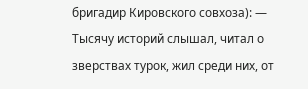бригадир Кировского совхоза): — Тысячу историй слышал, читал о зверствах турок, жил среди них, от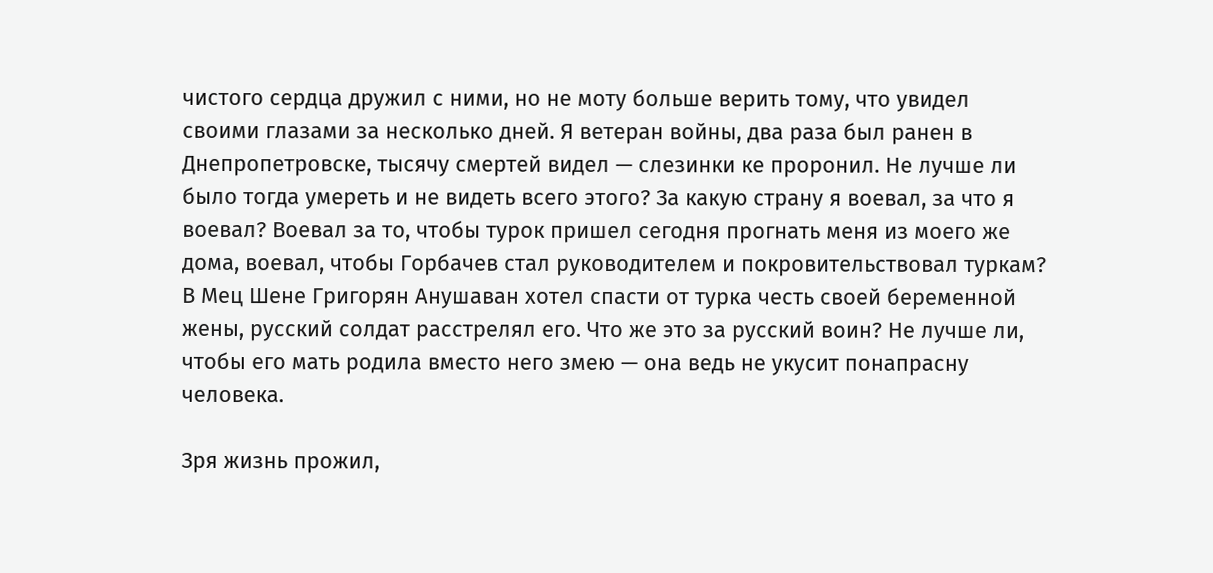чистого сердца дружил с ними, но не моту больше верить тому, что увидел своими глазами за несколько дней. Я ветеран войны, два раза был ранен в Днепропетровске, тысячу смертей видел — слезинки ке проронил. Не лучше ли было тогда умереть и не видеть всего этого? За какую страну я воевал, за что я воевал? Воевал за то, чтобы турок пришел сегодня прогнать меня из моего же дома, воевал, чтобы Горбачев стал руководителем и покровительствовал туркам? В Мец Шене Григорян Анушаван хотел спасти от турка честь своей беременной жены, русский солдат расстрелял его. Что же это за русский воин? Не лучше ли, чтобы его мать родила вместо него змею — она ведь не укусит понапрасну человека.

Зря жизнь прожил,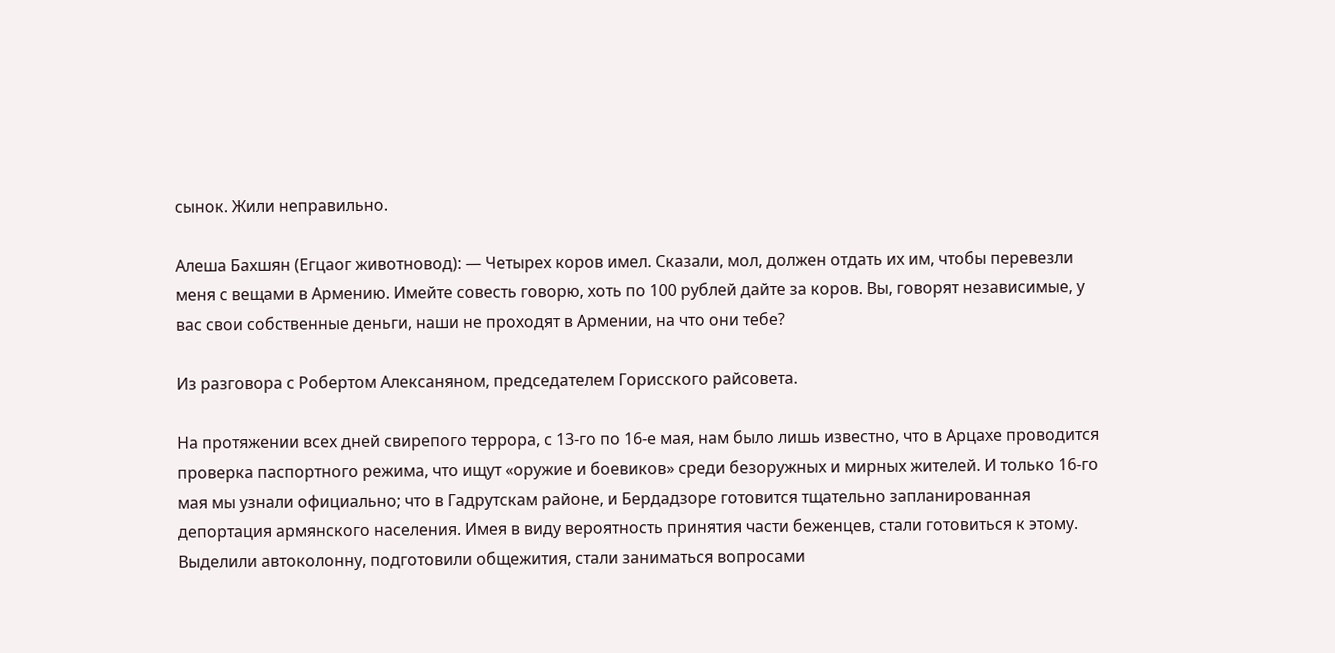сынок. Жили неправильно.

Алеша Бахшян (Егцаог животновод): — Четырех коров имел. Сказали, мол, должен отдать их им, чтобы перевезли меня с вещами в Армению. Имейте совесть говорю, хоть по 100 рублей дайте за коров. Вы, говорят независимые, у вас свои собственные деньги, наши не проходят в Армении, на что они тебе?

Из разговора с Робертом Алексаняном, председателем Горисского райсовета.

На протяжении всех дней свирепого террора, с 13-го по 16-е мая, нам было лишь известно, что в Арцахе проводится проверка паспортного режима, что ищут «оружие и боевиков» среди безоружных и мирных жителей. И только 16-го мая мы узнали официально; что в Гадрутскам районе, и Бердадзоре готовится тщательно запланированная депортация армянского населения. Имея в виду вероятность принятия части беженцев, стали готовиться к этому. Выделили автоколонну, подготовили общежития, стали заниматься вопросами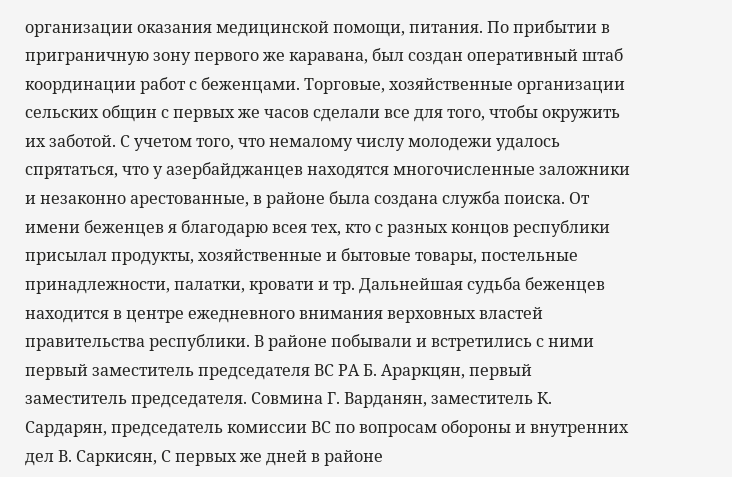организации оказания медицинской помощи, питания. По прибытии в приграничную зону первого же каравана, был создан оперативный штаб координации работ с беженцами. Торговые, хозяйственные организации сельских общин с первых же часов сделали все для того, чтобы окружить их заботой. С учетом того, что немалому числу молодежи удалось спрятаться, что у азербайджанцев находятся многочисленные заложники и незаконно арестованные, в районе была создана служба поиска. От имени беженцев я благодарю всея тех, кто с разных концов республики присылал продукты, хозяйственные и бытовые товары, постельные принадлежности, палатки, кровати и тр. Дальнейшая судьба беженцев находится в центре ежедневного внимания верховных властей правительства республики. В районе побывали и встретились с ними первый заместитель председателя ВС РА Б. Араркцян, первый заместитель председателя. Совмина Г. Варданян, заместитель К. Сардарян, председатель комиссии ВС по вопросам обороны и внутренних дел В. Саркисян, С первых же дней в районе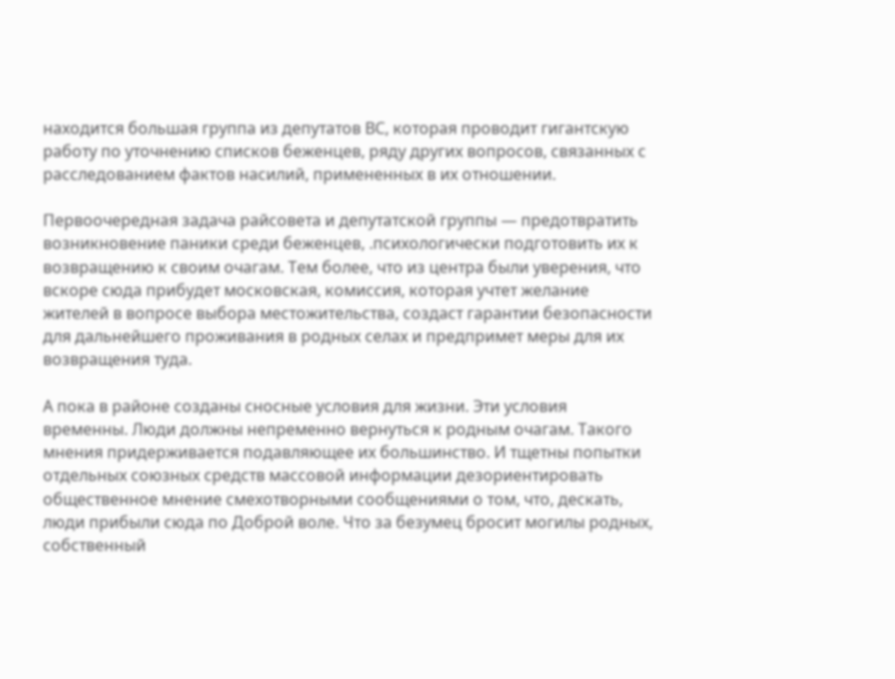находится большая группа из депутатов ВС, которая проводит гигантскую работу по уточнению списков беженцев, ряду других вопросов, связанных с расследованием фактов насилий, примененных в их отношении.

Первоочередная задача райсовета и депутатской группы — предотвратить возникновение паники среди беженцев, .психологически подготовить их к возвращению к своим очагам. Тем более, что из центра были уверения, что вскоре сюда прибудет московская, комиссия, которая учтет желание жителей в вопросе выбора местожительства, создаст гарантии безопасности для дальнейшего проживания в родных селах и предпримет меры для их возвращения туда.

А пока в районе созданы сносные условия для жизни. Эти условия временны. Люди должны непременно вернуться к родным очагам. Такого мнения придерживается подавляющее их большинство. И тщетны попытки отдельных союзных средств массовой информации дезориентировать общественное мнение смехотворными сообщениями о том, что, дескать, люди прибыли сюда по Доброй воле. Что за безумец бросит могилы родных, собственный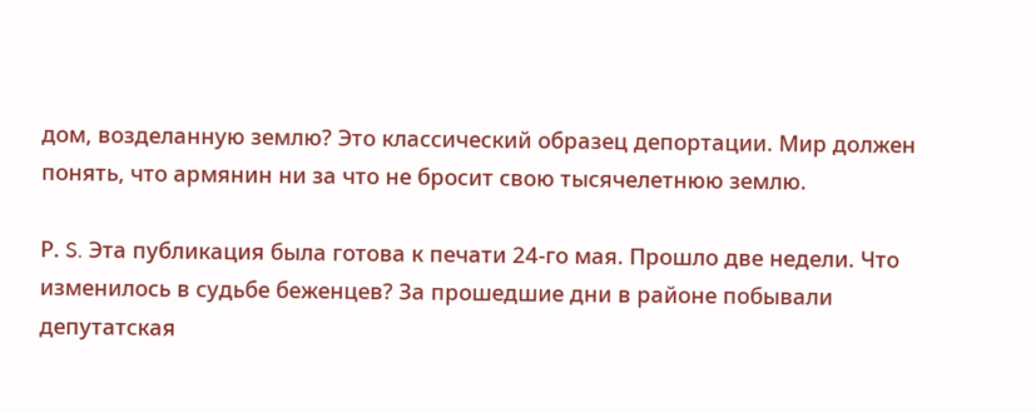дом, возделанную землю? Это классический образец депортации. Мир должен понять, что армянин ни за что не бросит свою тысячелетнюю землю.

Р. S. Эта публикация была готова к печати 24-го мая. Прошло две недели. Что изменилось в судьбе беженцев? За прошедшие дни в районе побывали депутатская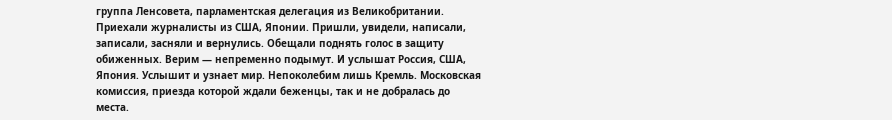группа Ленсовета, парламентская делегация из Великобритании. Приехали журналисты из США, Японии. Пришли, увидели, написали, записали, засняли и вернулись. Обещали поднять голос в защиту обиженных. Верим — непременно подымут. И услышат Россия, США, Япония. Услышит и узнает мир. Непоколебим лишь Кремль. Московская комиссия, приезда которой ждали беженцы, так и не добралась до места.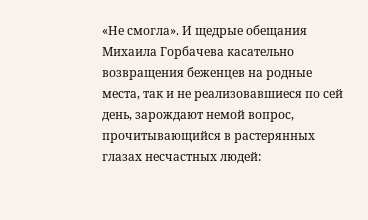«Не смогла». И щедрые обещания Михаила Горбачева касательно возвращения беженцев на родные места, так и не реализовавшиеся по сей день, зарождают немой вопрос, прочитывающийся в растерянных глазах несчастных людей: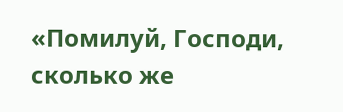«Помилуй, Господи, сколько же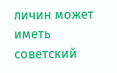личин может иметь советский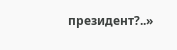президент?..»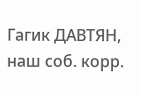Гагик ДАВТЯН, наш соб. корр.